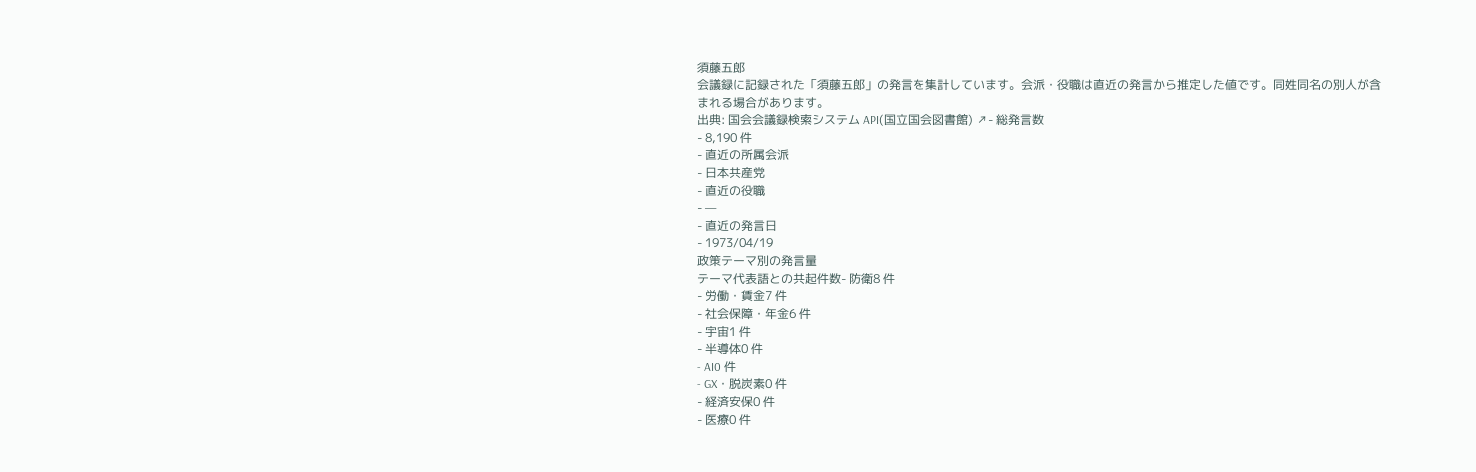須藤五郎
会議録に記録された「須藤五郎」の発言を集計しています。会派・役職は直近の発言から推定した値です。同姓同名の別人が含まれる場合があります。
出典: 国会会議録検索システム API(国立国会図書館) ↗- 総発言数
- 8,190 件
- 直近の所属会派
- 日本共産党
- 直近の役職
- —
- 直近の発言日
- 1973/04/19
政策テーマ別の発言量
テーマ代表語との共起件数- 防衛8 件
- 労働・賃金7 件
- 社会保障・年金6 件
- 宇宙1 件
- 半導体0 件
- AI0 件
- GX・脱炭素0 件
- 経済安保0 件
- 医療0 件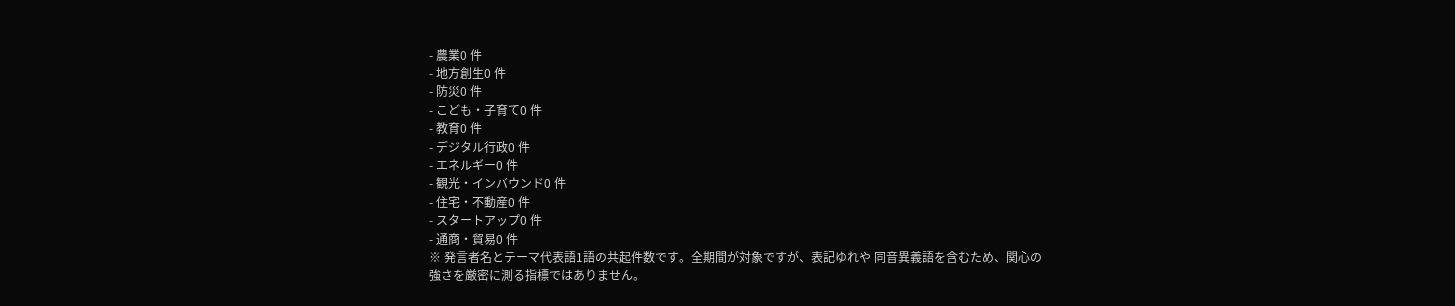- 農業0 件
- 地方創生0 件
- 防災0 件
- こども・子育て0 件
- 教育0 件
- デジタル行政0 件
- エネルギー0 件
- 観光・インバウンド0 件
- 住宅・不動産0 件
- スタートアップ0 件
- 通商・貿易0 件
※ 発言者名とテーマ代表語1語の共起件数です。全期間が対象ですが、表記ゆれや 同音異義語を含むため、関心の強さを厳密に測る指標ではありません。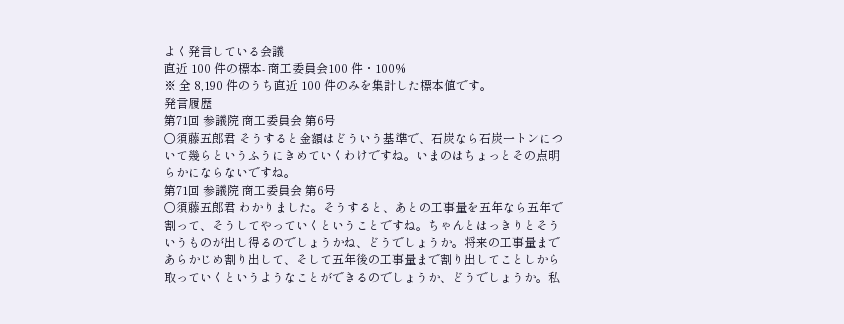よく発言している会議
直近 100 件の標本- 商工委員会100 件・100%
※ 全 8,190 件のうち直近 100 件のみを集計した標本値です。
発言履歴
第71回 参議院 商工委員会 第6号
○須藤五郎君 そうすると金額はどういう基準で、石炭なら石炭一トンについて幾らというふうにきめていくわけですね。いまのはちょっとその点明らかにならないですね。
第71回 参議院 商工委員会 第6号
○須藤五郎君 わかりました。そうすると、あとの工事量を五年なら五年で割って、そうしてやっていくということですね。ちゃんとはっきりとそういうものが出し得るのでしょうかね、どうでしょうか。将来の工事量まであらかじめ割り出して、そして五年後の工事量まで割り出してことしから取っていくというようなことができるのでしょうか、どうでしょうか。私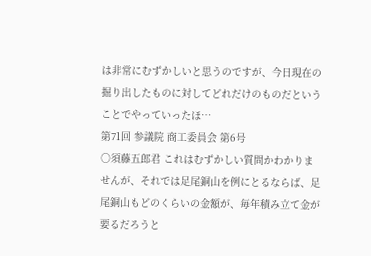は非常にむずかしいと思うのですが、今日現在の掘り出したものに対してどれだけのものだということでやっていったほ…
第71回 参議院 商工委員会 第6号
○須藤五郎君 これはむずかしい質問かわかりませんが、それでは足尾銅山を例にとるならば、足尾銅山もどのくらいの金額が、毎年積み立て金が要るだろうと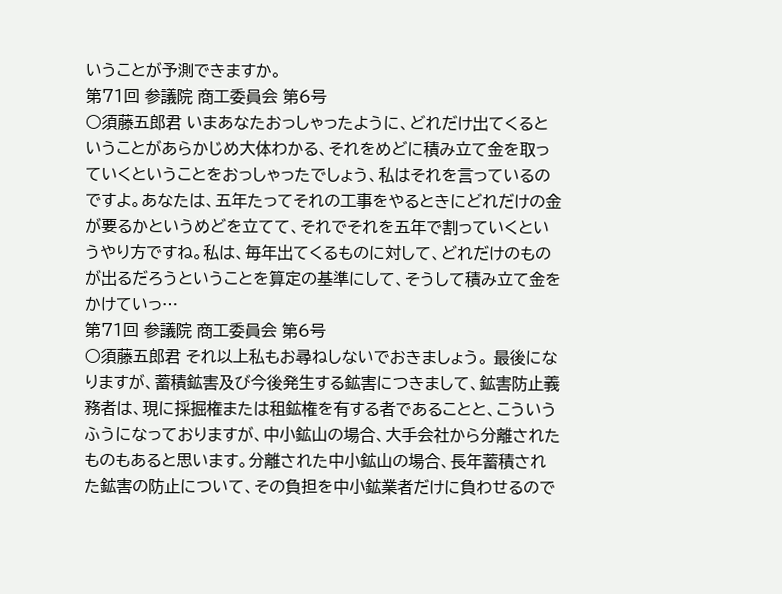いうことが予測できますか。
第71回 参議院 商工委員会 第6号
○須藤五郎君 いまあなたおっしゃったように、どれだけ出てくるということがあらかじめ大体わかる、それをめどに積み立て金を取っていくということをおっしゃったでしょう、私はそれを言っているのですよ。あなたは、五年たってそれの工事をやるときにどれだけの金が要るかというめどを立てて、それでそれを五年で割っていくというやり方ですね。私は、毎年出てくるものに対して、どれだけのものが出るだろうということを算定の基準にして、そうして積み立て金をかけていっ…
第71回 参議院 商工委員会 第6号
○須藤五郎君 それ以上私もお尋ねしないでおきましょう。 最後になりますが、蓄積鉱害及び今後発生する鉱害につきまして、鉱害防止義務者は、現に採掘権または租鉱権を有する者であることと、こういうふうになっておりますが、中小鉱山の場合、大手会社から分離されたものもあると思います。分離された中小鉱山の場合、長年蓄積された鉱害の防止について、その負担を中小鉱業者だけに負わせるので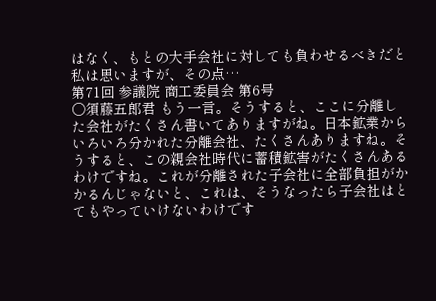はなく、もとの大手会社に対しても負わせるべきだと私は思いますが、その点…
第71回 参議院 商工委員会 第6号
○須藤五郎君 もう一言。そうすると、ここに分離した会社がたくさん書いてありますがね。日本鉱業からいろいろ分かれた分離会社、たくさんありますね。そうすると、この親会社時代に蓄積鉱害がたくさんあるわけですね。これが分離された子会社に全部負担がかかるんじゃないと、これは、そうなったら子会社はとてもやっていけないわけです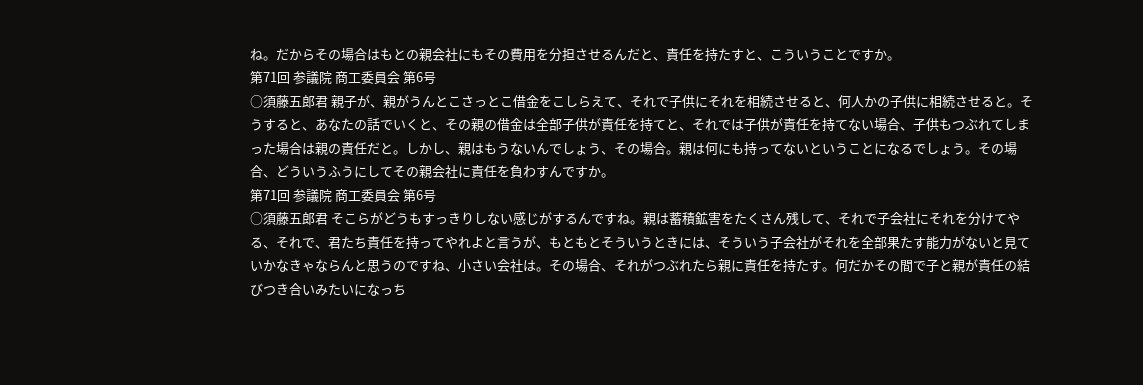ね。だからその場合はもとの親会社にもその費用を分担させるんだと、責任を持たすと、こういうことですか。
第71回 参議院 商工委員会 第6号
○須藤五郎君 親子が、親がうんとこさっとこ借金をこしらえて、それで子供にそれを相続させると、何人かの子供に相続させると。そうすると、あなたの話でいくと、その親の借金は全部子供が責任を持てと、それでは子供が責任を持てない場合、子供もつぶれてしまった場合は親の責任だと。しかし、親はもうないんでしょう、その場合。親は何にも持ってないということになるでしょう。その場合、どういうふうにしてその親会社に責任を負わすんですか。
第71回 参議院 商工委員会 第6号
○須藤五郎君 そこらがどうもすっきりしない感じがするんですね。親は蓄積鉱害をたくさん残して、それで子会社にそれを分けてやる、それで、君たち責任を持ってやれよと言うが、もともとそういうときには、そういう子会社がそれを全部果たす能力がないと見ていかなきゃならんと思うのですね、小さい会社は。その場合、それがつぶれたら親に責任を持たす。何だかその間で子と親が責任の結びつき合いみたいになっち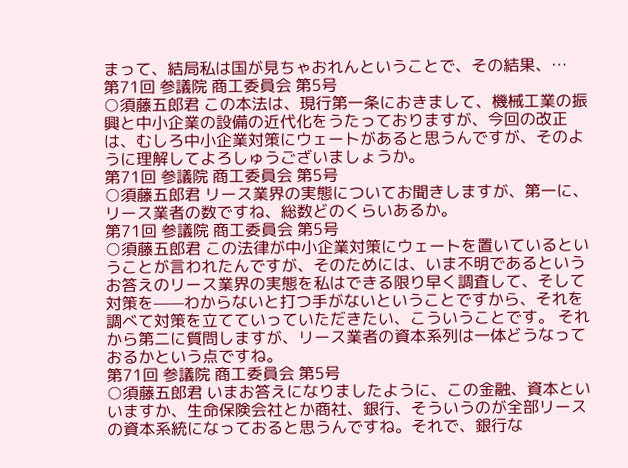まって、結局私は国が見ちゃおれんということで、その結果、…
第71回 参議院 商工委員会 第5号
○須藤五郎君 この本法は、現行第一条におきまして、機械工業の振興と中小企業の設備の近代化をうたっておりますが、今回の改正は、むしろ中小企業対策にウェートがあると思うんですが、そのように理解してよろしゅうございましょうか。
第71回 参議院 商工委員会 第5号
○須藤五郎君 リース業界の実態についてお聞きしますが、第一に、リース業者の数ですね、総数どのくらいあるか。
第71回 参議院 商工委員会 第5号
○須藤五郎君 この法律が中小企業対策にウェートを置いているということが言われたんですが、そのためには、いま不明であるというお答えのリース業界の実態を私はできる限り早く調査して、そして対策を——わからないと打つ手がないということですから、それを調べて対策を立てていっていただきたい、こういうことです。 それから第二に質問しますが、リース業者の資本系列は一体どうなっておるかという点ですね。
第71回 参議院 商工委員会 第5号
○須藤五郎君 いまお答えになりましたように、この金融、資本といいますか、生命保険会社とか商社、銀行、そういうのが全部リースの資本系統になっておると思うんですね。それで、銀行な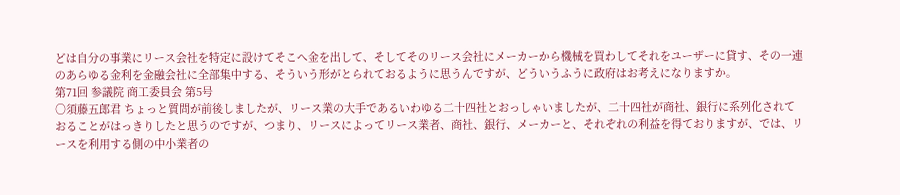どは自分の事業にリース会社を特定に設けてそこへ金を出して、そしてそのリース会社にメーカーから機械を買わしてそれをユーザーに貸す、その一連のあらゆる金利を金融会社に全部集中する、そういう形がとられておるように思うんですが、どういうふうに政府はお考えになりますか。
第71回 参議院 商工委員会 第5号
○須藤五郎君 ちょっと質問が前後しましたが、リース業の大手であるいわゆる二十四社とおっしゃいましたが、二十四社が商社、銀行に系列化されておることがはっきりしたと思うのですが、つまり、リースによってリース業者、商社、銀行、メーカーと、それぞれの利益を得ておりますが、では、リースを利用する側の中小業者の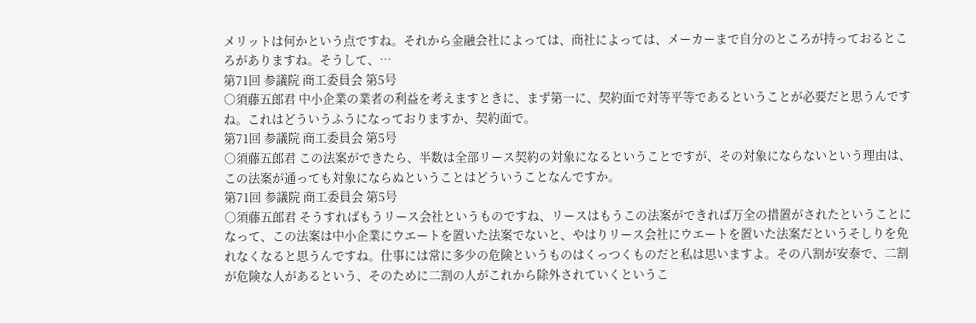メリットは何かという点ですね。それから金融会社によっては、商社によっては、メーカーまで自分のところが持っておるところがありますね。そうして、…
第71回 参議院 商工委員会 第5号
○須藤五郎君 中小企業の業者の利益を考えますときに、まず第一に、契約面で対等平等であるということが必要だと思うんですね。これはどういうふうになっておりますか、契約面で。
第71回 参議院 商工委員会 第5号
○須藤五郎君 この法案ができたら、半数は全部リース契約の対象になるということですが、その対象にならないという理由は、この法案が通っても対象にならぬということはどういうことなんですか。
第71回 参議院 商工委員会 第5号
○須藤五郎君 そうすればもうリース会社というものですね、リースはもうこの法案ができれば万全の措置がされたということになって、この法案は中小企業にウエートを置いた法案でないと、やはりリース会社にウエートを置いた法案だというそしりを免れなくなると思うんですね。仕事には常に多少の危険というものはくっつくものだと私は思いますよ。その八割が安泰で、二割が危険な人があるという、そのために二割の人がこれから除外されていくというこ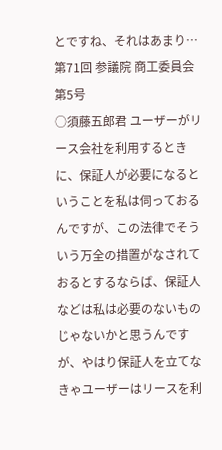とですね、それはあまり…
第71回 参議院 商工委員会 第5号
○須藤五郎君 ユーザーがリース会社を利用するときに、保証人が必要になるということを私は伺っておるんですが、この法律でそういう万全の措置がなされておるとするならば、保証人などは私は必要のないものじゃないかと思うんですが、やはり保証人を立てなきゃユーザーはリースを利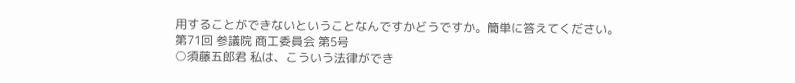用することができないということなんですかどうですか。簡単に答えてください。
第71回 参議院 商工委員会 第5号
○須藤五郎君 私は、こういう法律ができ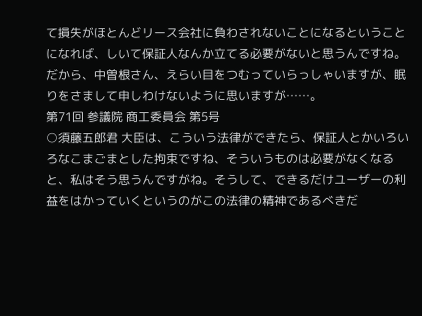て損失がほとんどリース会社に負わされないことになるということになれば、しいて保証人なんか立てる必要がないと思うんですね。だから、中曽根さん、えらい目をつむっていらっしゃいますが、眠りをさまして申しわけないように思いますが……。
第71回 参議院 商工委員会 第5号
○須藤五郎君 大臣は、こういう法律ができたら、保証人とかいろいろなこまごまとした拘束ですね、そういうものは必要がなくなると、私はそう思うんですがね。そうして、できるだけユーザーの利益をはかっていくというのがこの法律の精神であるべきだ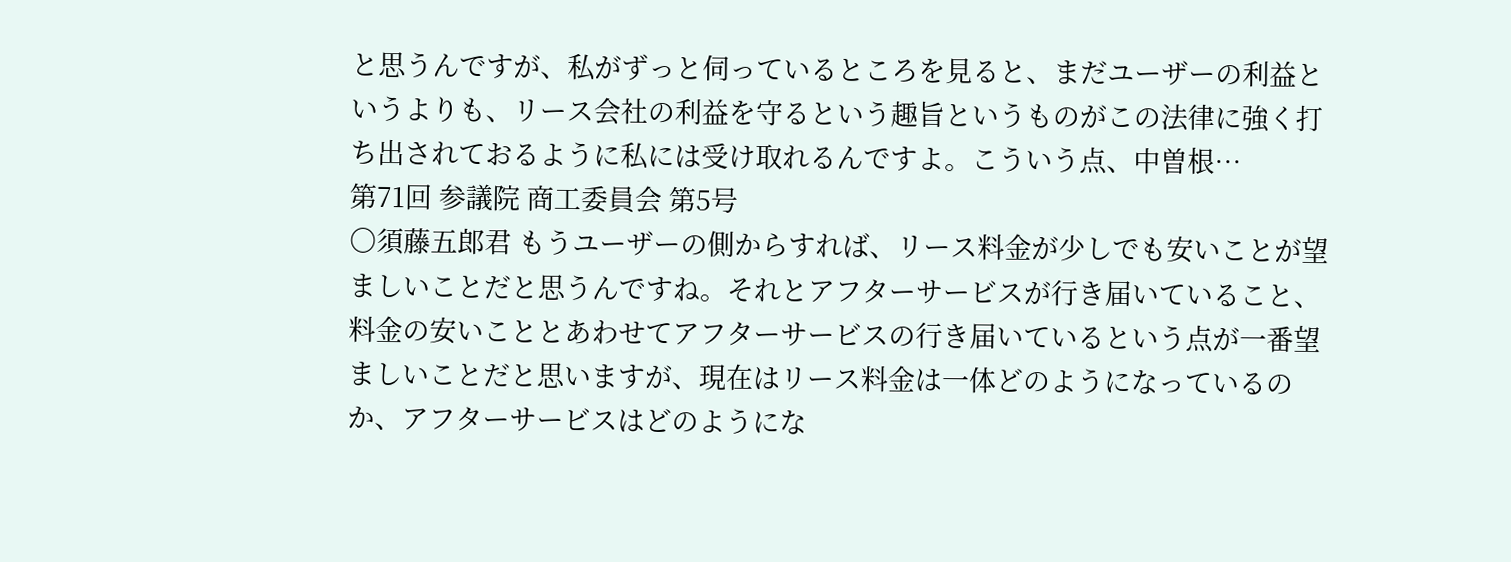と思うんですが、私がずっと伺っているところを見ると、まだユーザーの利益というよりも、リース会社の利益を守るという趣旨というものがこの法律に強く打ち出されておるように私には受け取れるんですよ。こういう点、中曽根…
第71回 参議院 商工委員会 第5号
○須藤五郎君 もうユーザーの側からすれば、リース料金が少しでも安いことが望ましいことだと思うんですね。それとアフターサービスが行き届いていること、料金の安いこととあわせてアフターサービスの行き届いているという点が一番望ましいことだと思いますが、現在はリース料金は一体どのようになっているのか、アフターサービスはどのようにな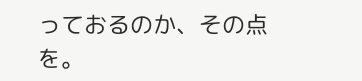っておるのか、その点を。